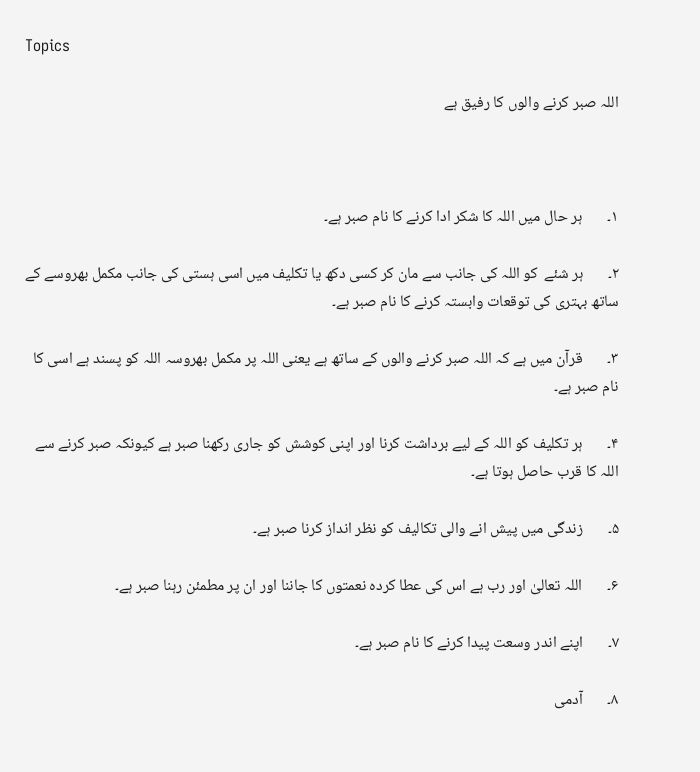Topics

اللہ صبر کرنے والوں کا رفیق ہے



۱۔       ہر حال میں اللہ کا شکر ادا کرنے کا نام صبر ہے۔

۲۔       ہر شئے  کو اللہ کی جانب سے مان کر کسی دکھ یا تکلیف میں اسی ہستی کی جانب مکمل بھروسے کے ساتھ بہتری کی توقعات وابستہ کرنے کا نام صبر ہے۔

۳۔       قرآن میں ہے کہ اللہ صبر کرنے والوں کے ساتھ ہے یعنی اللہ پر مکمل بھروسہ اللہ کو پسند ہے اسی کا نام صبر ہے۔

۴۔       ہر تکلیف کو اللہ کے لیے برداشت کرنا اور اپنی کوشش کو جاری رکھنا صبر ہے کیونکہ صبر کرنے سے اللہ کا قرب حاصل ہوتا ہے۔

۵۔       زندگی میں پیش انے والی تکالیف کو نظر انداز کرنا صبر ہے۔

۶۔       اللہ تعالیٰ اور رب ہے اس کی عطا کردہ نعمتوں کا جاننا اور ان پر مطمئن رہنا صبر ہے۔

۷۔       اپنے اندر وسعت پیدا کرنے کا نام صبر ہے۔

۸۔       آدمی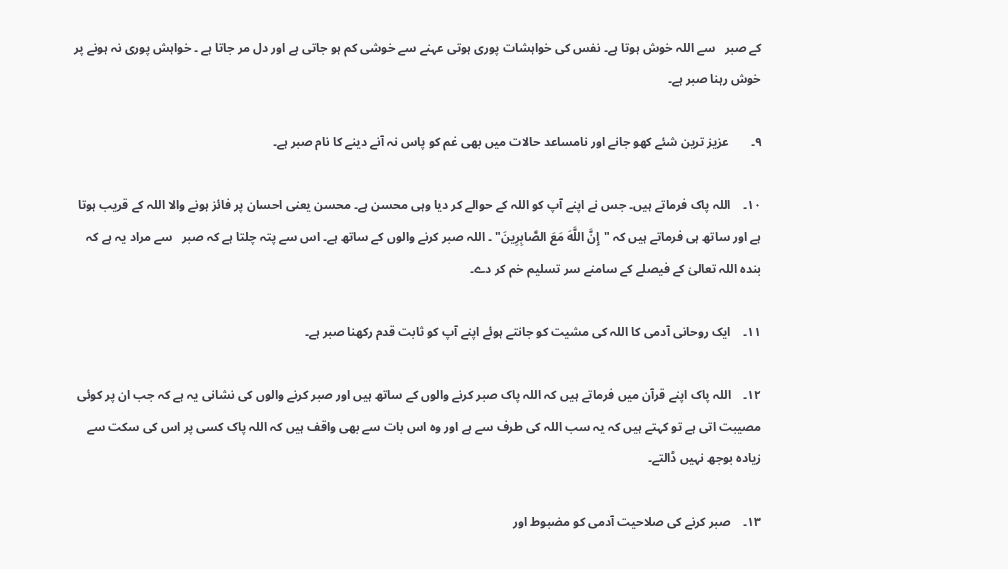کے صبر   سے اللہ خوش ہوتا ہے۔ نفس کی خواہشات پوری ہوتی عہنے سے خوشی کم ہو جاتی ہے اور دل مر جاتا ہے ۔ خواہش پوری نہ ہونے پر خوش رہنا صبر ہے۔

۹۔       عزیز ترین شئے کھو جانے اور نامساعد حالات میں بھی غم کو پاس نہ آنے دینے کا نام صبر ہے۔

۱۰۔    اللہ پاک فرماتے ہیں۔ جس نے اپنے آپ کو اللہ کے حوالے کر دیا وہی محسن ہے۔ محسن یعنی احسان پر فائز ہونے والا اللہ کے قریب ہوتا ہے اور ساتھ ہی فرماتے ہیں کہ "إِنَّ اللَّهَ مَعَ الصَّابِرِينَ" ۔ اللہ صبر کرنے والوں کے ساتھ ہے۔ اس سے پتہ چلتا ہے کہ صبر   سے مراد یہ ہے کہ بندہ اللہ تعالیٰ کے فیصلے کے سامنے سر تسلیم خم کر دے۔

۱۱۔    ایک روحانی آدمی کا اللہ کی مشیت کو جانتے ہوئے اپنے آپ کو ثابت قدم رکھنا صبر ہے۔

۱۲۔    اللہ پاک اپنے قرآن میں فرماتے ہیں کہ اللہ پاک صبر کرنے والوں کے ساتھ ہیں اور صبر کرنے والوں کی نشانی یہ ہے کہ جب ان پر کوئی مصیبت اتی ہے تو کہتے ہیں کہ یہ سب اللہ کی طرف سے ہے اور وہ اس بات سے بھی واقف ہیں کہ اللہ پاک کسی پر اس کی سکت سے زیادہ بوجھ نہیں ڈالتے۔

۱۳۔    صبر کرنے کی صلاحیت آدمی کو مضبوط اور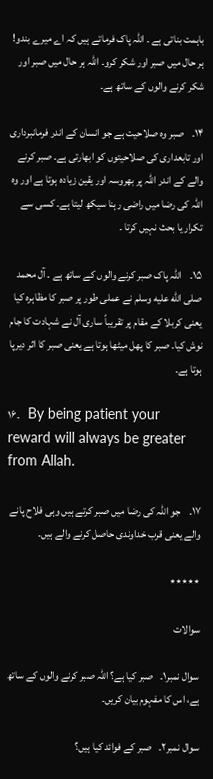باہمت بناتی ہے ۔ اللہ پاک فرماتے ہیں کہ اے میرے بندو! ہر حال میں صبر اور شکر کرو۔ اللہ ہر حال میں صبر اور شکر کرنے والوں کے ساتھ ہے۔

۱۴۔    صبر وہ صلاحیت ہے جو انسان کے اندر فرمانبرداری اور تابعداری کی صلاحیتوں کو ابھارتی ہے۔ صبر کرنے والے کے اندر اللہ پر بھروسہ اور یقین زیادہ ہوتا ہے اور وہ اللہ کی رضا میں راضی رہنا سیکھ لیتا ہے۔ کسی سے تکرار یا بحث نہیں کرتا ۔

۱۵۔    اللہ پاک صبر کرنے والوں کے ساتھ ہے ۔ آل محمد صلى الله عليه وسلم نے عملی طور پر صبر کا مظاہرہ کیا یعنی کربلا کے مقام پر تقریباً ساری آل نے شہادت کا جام نوش کیا۔ صبر کا پھل میٹھا ہوتا ہے یعنی صبر کا اثر دیرپا ہوتا ہے۔

۱۶۔    By being patient your reward will always be greater from Allah.

۱۷۔    جو اللہ کی رضا میں صبر کرتے ہیں وہی فلاح پانے والے یعنی قرب خداوندی حاصل کرنے والے ہیں۔

٭٭٭٭٭

سوالات

سوال نمبر۱۔   صبر کیا ہے؟ اللہ صبر کرنے والوں کے ساتھ ہے، اس کا مفہوم بیان کریں۔

سوال نمبر۲۔   صبر کے فوائد کیا ہیں؟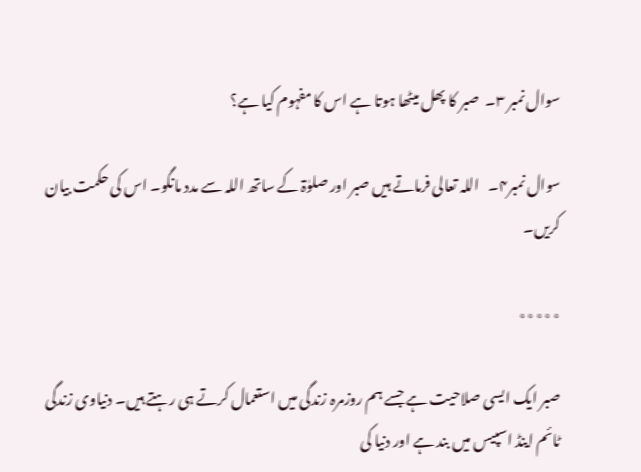سوال نمبر ۳۔  صبر کا پھل میٹھا ہوتا ہے اس کا مفہوم کیا ہے؟

سوال نمبر۴۔   اللہ تعالی فرماتے ہیں صبر اور صلوٰۃ کے ساتھ اللہ سے مدد مانگو۔ اس کی حکمت بیان کریں۔

٭٭٭٭٭

صبر ایک ایسی صلاحیت ہے جسے ہم روزمرہ زندگی میں استعمال کرتے ہی رہتے ہیں۔ دنیاوی زندگی ٹائم اینڈ اسپیس میں بند ہے اور دنیا کی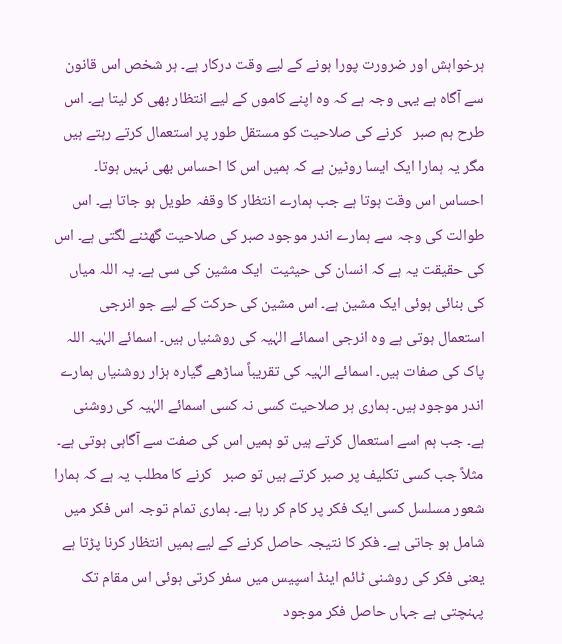ہرخواہش اور ضرورت پورا ہونے کے لیے وقت درکار ہے۔ ہر شخص اس قانون سے آگاہ ہے یہی وجہ ہے کہ وہ اپنے کاموں کے لیے انتظار بھی کر لیتا ہے۔ اس طرح ہم صبر   کرنے کی صلاحیت کو مستقل طور پر استعمال کرتے رہتے ہیں مگر یہ ہمارا ایک ایسا روٹین ہے کہ ہمیں اس کا احساس بھی نہیں ہوتا۔ احساس اس وقت ہوتا ہے جب ہمارے انتظار کا وقفہ طویل ہو جاتا ہے۔ اس طوالت کی وجہ سے ہمارے اندر موجود صبر کی صلاحیت گھٹنے لگتی ہے۔ اس کی حقیقت یہ ہے کہ انسان کی حیثیت  ایک مشین کی سی ہے۔ یہ اللہ میاں  کی بنائی ہوئی ایک مشین ہے۔ اس مشین کی حرکت کے لیے جو انرجی استعمال ہوتی ہے وہ انرجی اسمائے الہٰیہ کی روشنیاں ہیں۔ اسمائے الہٰیہ اللہ پاک کی صفات ہیں۔ اسمائے الہٰیہ کی تقریباً ساڑھے گیارہ ہزار روشنیاں ہمارے اندر موجود ہیں۔ ہماری ہر صلاحیت کسی نہ کسی اسمائے الہٰیہ کی روشنی ہے۔ جب ہم اسے استعمال کرتے ہیں تو ہمیں اس کی صفت سے آگاہی ہوتی ہے۔ مثلاً جب کسی تکلیف پر صبر کرتے ہیں تو صبر   کرنے کا مطلب یہ ہے کہ ہمارا شعور مسلسل کسی ایک فکر پر کام کر رہا ہے۔ ہماری تمام توجہ اس فکر میں شامل ہو جاتی ہے۔ فکر کا نتیجہ حاصل کرنے کے لیے ہمیں انتظار کرنا پڑتا ہے یعنی فکر کی روشنی ٹائم اینڈ اسپیس میں سفر کرتی ہوئی اس مقام تک پہنچتی ہے جہاں حاصل فکر موجود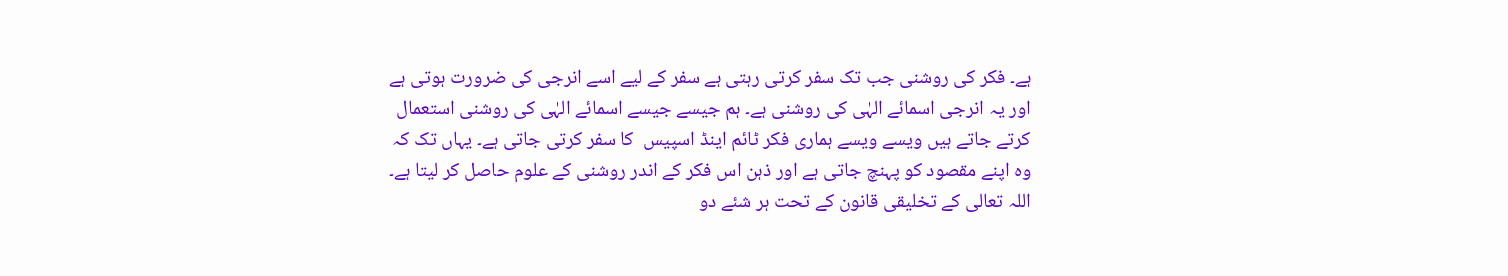ہے۔ فکر کی روشنی جب تک سفر کرتی رہتی ہے سفر کے لیے اسے انرجی کی ضرورت ہوتی ہے اور یہ انرجی اسمائے الہٰی کی روشنی ہے۔ ہم جیسے جیسے اسمائے الہٰی کی روشنی استعمال کرتے جاتے ہیں ویسے ویسے ہماری فکر ٹائم اینڈ اسپیس  کا سفر کرتی جاتی ہے۔ یہاں تک کہ وہ اپنے مقصود کو پہنچ جاتی ہے اور ذہن اس فکر کے اندر روشنی کے علوم حاصل کر لیتا ہے۔ اللہ تعالی کے تخلیقی قانون کے تحت ہر شئے دو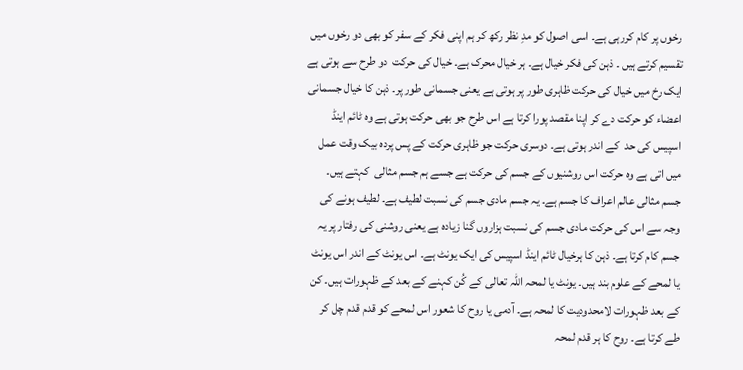رخوں پر کام کررہی ہے۔ اسی اصول کو مدِ نظر رکھ کر ہم اپنی فکر کے سفر کو بھی دو رخوں میں تقسیم کرتے ہیں ۔ ذہن کی فکر خیال ہے۔ ہر خیال محرک ہے۔ خیال کی حرکت  دو طرح سے ہوتی ہے ایک رخ میں خیال کی حرکت ظاہری طور پر ہوتی ہے یعنی جسمانی طور پر۔ ذہن کا خیال جسمانی اعضاء کو حرکت دے کر اپنا مقصد پورا کرتا ہے اس طرح جو بھی حرکت ہوتی ہے وہ ٹائم اینڈ اسپیس کی حد  کے اندر ہوتی ہے۔ دوسری حرکت جو ظاہری حرکت کے پس پردہ بیک وقت عمل میں اتی ہے وہ حرکت اس روشنیوں کے جسم کی حرکت ہے جسے ہم جسم مثالی  کہتے ہیں۔ جسم مثالی عالم اعراف کا جسم ہے۔ یہ جسم مادی جسم کی نسبت لطیف ہے۔ لطیف ہونے کی وجہ سے اس کی حرکت مادی جسم کی نسبت ہزاروں گنا زیادہ ہے یعنی روشنی کی رفتار پر یہ جسم کام کرتا ہے۔ ذہن کا ہرخیال ٹائم اینڈ اسپیس کی ایک یونٹ ہے۔ اس یونٹ کے اندر اس یونٹ یا لمحے کے علوم بند ہیں۔ یونٹ یا لمحہ اللہ تعالی کے کُن کہنے کے بعد کے ظہورات ہیں۔ کن کے بعد ظہورات لامحدودیت کا لمحہ ہے۔ آدمی یا روح کا شعور اس لمحے کو قدم قدم چل کر طے کرتا ہے۔ روح کا ہر قدم لمحہ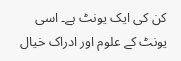کن کی ایک یونٹ ہے۔ اسی یونٹ کے علوم اور ادراک خیال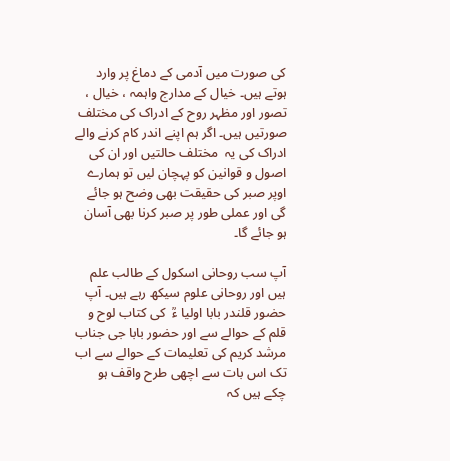کی صورت میں آدمی کے دماغ پر وارد ہوتے ہیں۔ خیال کے مدارج واہمہ ، خیال ، تصور اور مظہر روح کے ادراک کی مختلف صورتیں ہیں۔ اگر ہم اپنے اندر کام کرنے والے ادراک کی یہ  مختلف حالتیں اور ان کی اصول و قوانین کو پہچان لیں تو ہمارے اوپر صبر کی حقیقت بھی وضح ہو جائے گی اور عملی طور پر صبر کرنا بھی آسان ہو جائے گا۔

آپ سب روحانی اسکول کے طالب علم ہیں اور روحانی علوم سیکھ رہے ہیں۔ آپ حضور قلندر بابا اولیا ءؒ  کی کتاب لوح و قلم کے حوالے سے اور حضور بابا جی جناب مرشد کریم کی تعلیمات کے حوالے سے اب تک اس بات سے اچھی طرح واقف ہو چکے ہیں کہ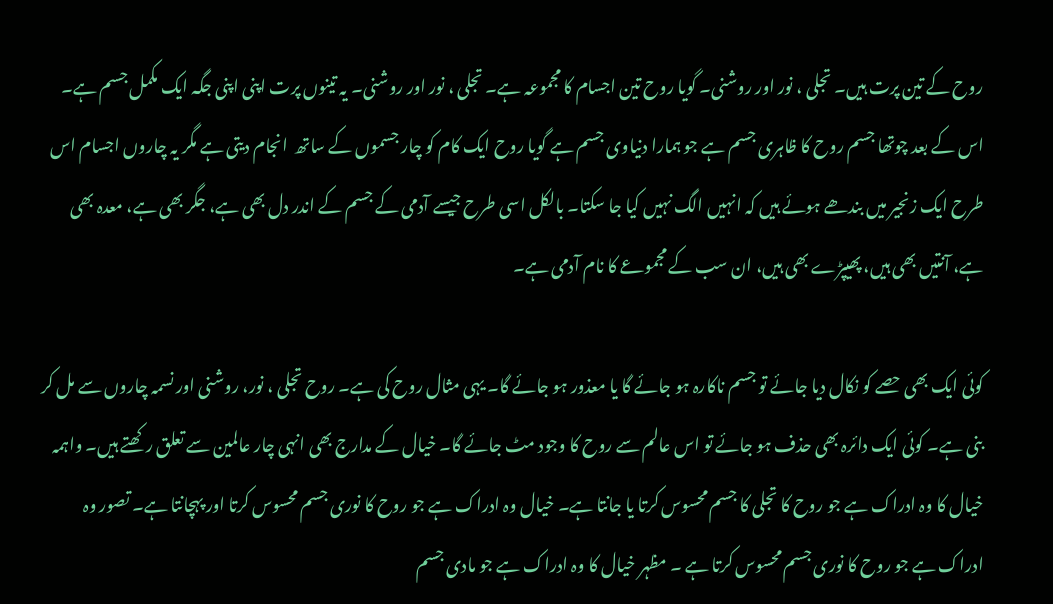روح کے تین پرت ہیں۔ تجلی ، نور اور روشنی۔ گویا روح تین اجسام کا مجموعہ ہے۔ تجلی ، نور اور روشنی۔ یہ تینوں پرت اپنی اپنی جگہ ایک مکمل جسم ہے۔ اس کے بعد چوتھا جسم روح کا ظاہری جسم ہے جو ہمارا دنیاوی جسم ہے گویا روح ایک کام کو چار جسموں کے ساتھ  انجام دیتی ہے مگر یہ چاروں اجسام اس طرح ایک زنجیر میں بندھے ہوئے ہیں کہ انہیں الگ نہیں کیا جا سکتا۔ بالکل اسی طرح جیسے آدمی کے جسم کے اندر دل بھی ہے، جگر بھی ہے، معدہ بھی ہے، آنتیں بھی ہیں، پھیپڑے بھی ہیں، ان سب کے مجموعے کا نام آدمی ہے۔

کوئی ایک بھی حصے کو نکال دیا جائے تو جسم ناکارہ ہو جائے گا یا معذور ہو جائے گا۔ یہی مثال روح کی ہے۔ روح تجلی ، نور، روشنی اور نسمہ چاروں سے مل کر بنی ہے۔ کوئی ایک دائرہ بھی حذف ہو جائے تو اس عالم سے روح کا وجود مٹ جائے گا۔ خیال کے مدارج بھی انہی چار عالمین سے تعلق رکھتے ہیں۔ واہمہ خیال کا وہ ادراک ہے جو روح کا تجلی کا جسم محسوس کرتا یا جانتا ہے۔ خیال وہ ادراک ہے جو روح کا نوری جسم محسوس کرتا اور پہچانتا ہے۔ تصور وہ ادراک ہے جو روح کا نوری جسم محسوس کرتا ہے ۔ مظہر خیال کا وہ ادراک ہے جو مادی جسم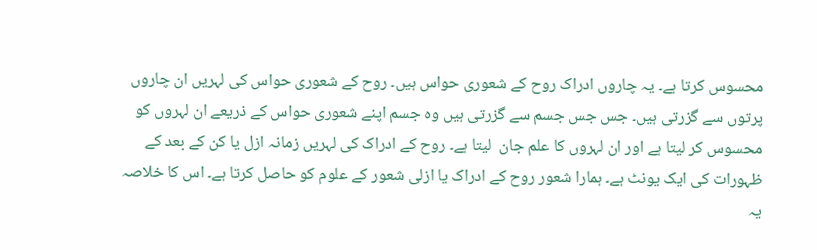محسوس کرتا ہے۔ یہ چاروں ادراک روح کے شعوری حواس ہیں۔ روح کے شعوری حواس کی لہریں ان چاروں پرتوں سے گزرتی ہیں۔ جس جس جسم سے گزرتی ہیں وہ جسم اپنے شعوری حواس کے ذریعے ان لہروں کو محسوس کر لیتا ہے اور ان لہروں کا علم جان  لیتا ہے۔ روح کے ادراک کی لہریں زمانہ ازل یا کن کے بعد کے ظہورات کی ایک یونٹ ہے۔ ہمارا شعور روح کے ادراک یا ازلی شعور کے علوم کو حاصل کرتا ہے۔ اس کا خلاصہ یہ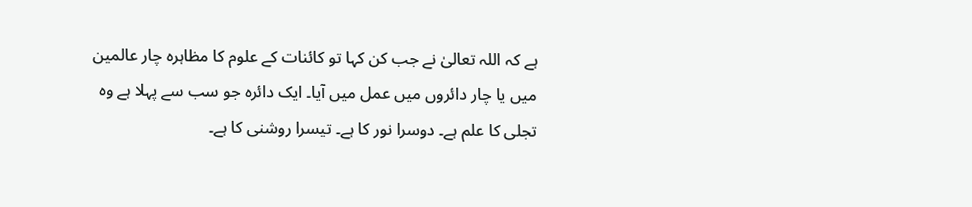ہے کہ اللہ تعالیٰ نے جب کن کہا تو کائنات کے علوم کا مظاہرہ چار عالمین میں یا چار دائروں میں عمل میں آیا۔ ایک دائرہ جو سب سے پہلا ہے وہ تجلی کا علم ہے۔ دوسرا نور کا ہے۔ تیسرا روشنی کا ہے۔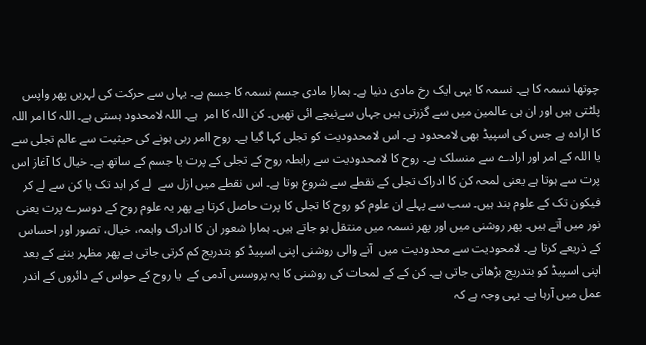چوتھا نسمہ کا ہے۔ نسمہ کا یہی ایک رخ مادی دنیا ہے۔ ہمارا مادی جسم نسمہ کا جسم ہے۔ یہاں سے حرکت کی لہریں پھر واپس پلٹتی ہیں اور ان ہی عالمین میں سے گزرتی ہیں جہاں سےنیچے ائی تھیں۔ کن اللہ کا امر  ہے۔ اللہ لامحدود ہستی ہے۔ اللہ کا امر اللہ کا ارادہ ہے جس کی اسپیڈ بھی لامحدود ہے۔ اس لامحدودیت کو تجلی کہا گیا ہے۔ روح اامر ربی ہونے کی حیثیت سے عالم تجلی سے یا اللہ کے امر اور ارادے سے منسلک ہے۔ روح کا لامحدودیت سے رابطہ روح کے تجلی کے پرت یا جسم کے ساتھ ہے۔ خیال کا آغاز اس پرت سے ہوتا ہے یعنی لمحہ کن کا ادراک تجلی کے نقطے سے شروع ہوتا ہے۔ اس نقطے میں ازل سے  لے کر ابد تک یا کن سے لے کر فیکون تک کے علوم بند ہیں۔ سب سے پہلے ان علوم کو روح کا تجلی کا پرت حاصل کرتا ہے پھر یہ علوم روح کے دوسرے پرت یعنی نور میں آتے ہیں۔ پھر روشنی میں اور پھر نسمہ میں منتقل ہو جاتے ہیں۔ ہمارا شعور ان کا ادراک واہمہ، خیال، تصور اور احساس کے ذریعے کرتا ہے۔ لامحودیت سے محدودیت میں  آنے والی روشنی اپنی اسپیڈ کو بتدریج کم کرتی جاتی ہے پھر مظہر بننے کے بعد اپنی اسپیڈ کو بتدریج بڑھاتی جاتی ہے۔ کن کے کے لمحات کی روشنی کا یہ پروسس آدمی کے  یا روح کے حواس کے دائروں کے اندر عمل میں آرہا ہے۔ یہی وجہ ہے کہ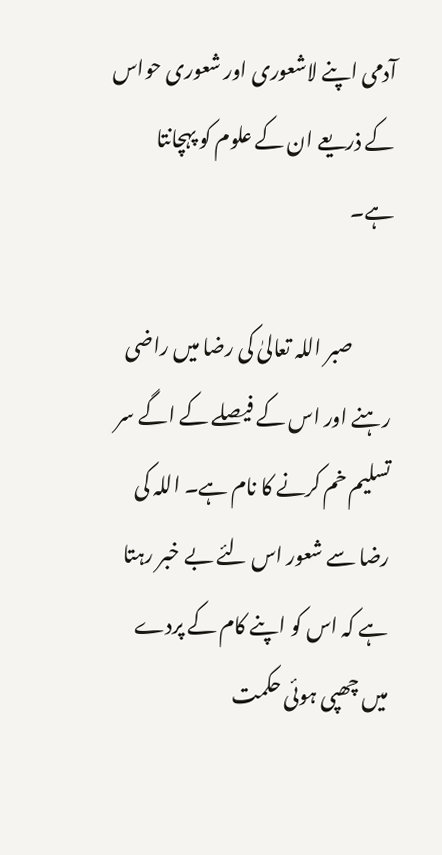آدمی اپنے لاشعوری اور شعوری حواس کے ذریعے ان کے علوم کو پہچانتا ہے۔

          صبر اللہ تعالیٰ کی رضا میں راضی رہنے اور اس کے فیصلے کے اگے سر تسلیم خم کرنے کا نام ہے۔ اللہ کی رضا سے شعور اس لئے بے خبر رہتا ہے کہ اس کو اپنے کام کے پردے میں چھپی ہوئی حکمت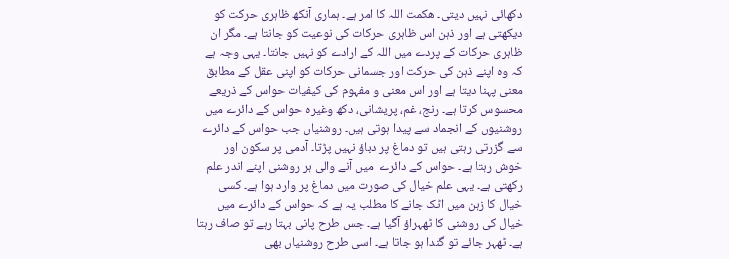دکھائی نہیں دیتی۔ ھکمت اللہ کا امر ہے۔ ہماری آنکھ ظاہری حرکت کو دیکھتی ہے اور ذہن اس ظاہری حرکات کی نوعیت کو جانتا ہے۔ مگر ان ظاہری حرکات کے پردے میں اللہ کے ارادے کو نہیں جانتا۔ یہی وجہ ہے کہ وہ اپنے ذہن کی حرکت اور جسمانی حرکات کو اپنی عقل کے مطابق معنی پہنا دیتا ہے اور اس معنی و مفہوم کی کیفیات حواس کے ذریعے محسوس کرتا ہے۔ رنج، غم، پریشانی، دکھ وغیرہ حواس کے دائرے میں روشنیوں کے انجماد سے پیدا ہوتی ہیں۔ روشنیاں جب حواس کے دائرے سے گزرتی رہتی ہیں تو دماغ پر دباؤ نہیں پڑتا۔ آدمی پر سکون اور خوش رہتا ہے۔ حواس کے دائرے  میں آنے والی ہر روشنی اپنے اندر علم رکھتی ہے۔ یہی علم خیال کی صورت میں دماغ پر وارد ہوا ہے۔ کسی خیال کا زہن میں اٹک جانے کا مطلب یہ ہے کہ حواس کے دائرے میں خیال کی روشنی کا ٹھہراؤ آگیا ہے۔ جس طرح پانی بہتا رہے تو صاف رہتا ہے۔ ٹھہر جائے تو گندا ہو جاتا ہے۔ اسی طرح روشنیاں بھی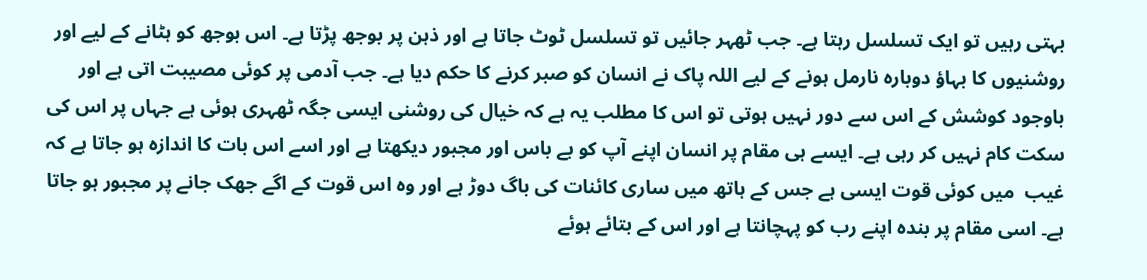بہتی رہیں تو ایک تسلسل رہتا ہے۔ جب ٹھہر جائیں تو تسلسل ٹوٹ جاتا ہے اور ذہن پر بوجھ پڑتا ہے۔ اس بوجھ کو ہٹانے کے لیے اور روشنیوں کا بہاؤ دوبارہ نارمل ہونے کے لیے اللہ پاک نے انسان کو صبر کرنے کا حکم دیا ہے۔ جب آدمی پر کوئی مصیبت اتی ہے اور باوجود کوشش کے اس سے دور نہیں ہوتی تو اس کا مطلب یہ ہے کہ خیال کی روشنی ایسی جگہ ٹھہری ہوئی ہے جہاں پر اس کی سکت کام نہیں کر رہی ہے۔ ایسے ہی مقام پر انسان اپنے آپ کو بے باس اور مجبور دیکھتا ہے اور اسے اس بات کا اندازہ ہو جاتا ہے کہ غیب  میں کوئی قوت ایسی ہے جس کے ہاتھ میں ساری کائنات کی باگ دوڑ ہے اور وہ اس قوت کے اگے جھک جانے پر مجبور ہو جاتا ہے۔ اسی مقام پر بندہ اپنے رب کو پہچانتا ہے اور اس کے بتائے ہوئے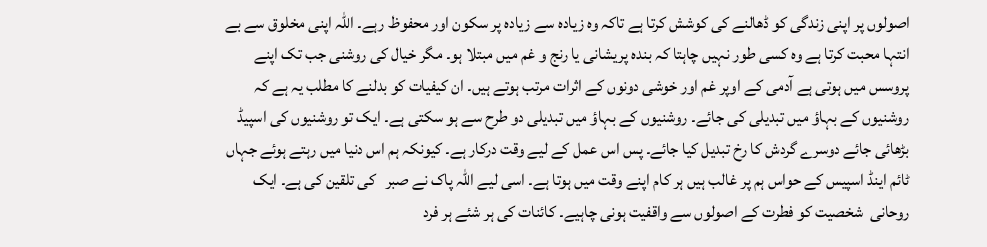اصولوں پر اپنی زندگی کو ڈھالنے کی کوشش کرتا ہے تاکہ وہ زیادہ سے زیادہ پر سکون اور محفوظ رہے۔ اللہ اپنی مخلوق سے بے انتہا محبت کرتا ہے وہ کسی طور نہیں چاہتا کہ بندہ پریشانی یا رنج و غم میں مبتلا ہو۔ مگر خیال کی روشنی جب تک اپنے پروسس میں ہوتی ہے آدمی کے اوپر غم اور خوشی دونوں کے اثرات مرتب ہوتے ہیں۔ ان کیفیات کو بدلنے کا مطلب یہ ہے کہ روشنیوں کے بہاؤ میں تبدیلی کی جائے۔ روشنیوں کے بہاؤ میں تبدیلی دو طرح سے ہو سکتی ہے۔ ایک تو روشنیوں کی اسپیڈ بڑھائی جائے دوسرے گردش کا رخ تبدیل کیا جائے۔ پس اس عمل کے لیے وقت درکار ہے۔ کیونکہ ہم اس دنیا میں رہتے ہوئے جہاں ٹائم اینڈ اسپیس کے حواس ہم پر غالب ہیں ہر کام اپنے وقت میں ہوتا ہے۔ اسی لیے اللہ پاک نے صبر   کی تلقین کی ہے۔ ایک روحانی  شخصیت کو فطرت کے اصولوں سے واقفیت ہونی چاہیے۔ کائنات کی ہر شئے ہر فرد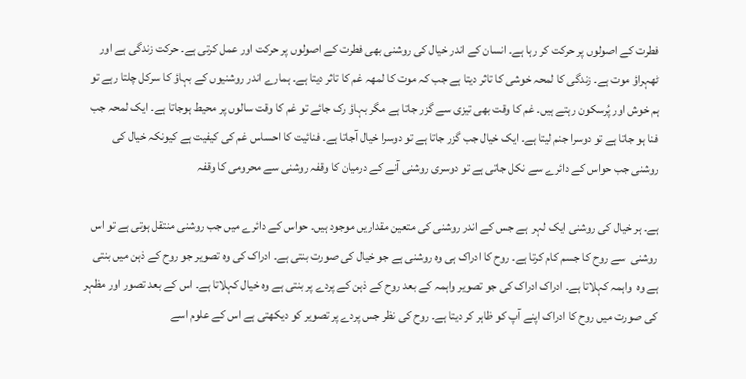فطرت کے اصولوں پر حرکت کر رہا ہے۔ انسان کے اندر خیال کی روشنی بھی فطرت کے اصولوں پر حرکت اور عمل کرتی ہے۔ حرکت زندگی ہے اور ٹھہراؤ موت ہے۔ زندگی کا لمحہ خوشی کا تاثر دیتا ہے جب کہ موت کا لمھہ غم کا تاثر دیتا ہے۔ ہمارے اندر روشنیوں کے بہاؤ کا سرکل چلتا رہے تو ہم خوش اور پُرسکون رہتے ہیں۔ غم کا وقت بھی تیزی سے گزر جاتا ہے مگر بہاؤ رک جائے تو غم کا وقت سالوں پر محیط ہوجاتا ہے۔ ایک لمحہ جب فنا ہو جاتا ہے تو دوسرا جنم لیتا ہے۔ ایک خیال جب گزر جاتا ہے تو دوسرا خیال آجاتا ہے۔ فنائیت کا احساس غم کی کیفیت ہے کیونکہ خیال کی روشنی جب حواس کے دائرے سے نکل جاتی ہے تو دوسری روشنی آنے کے درمیان کا وقفہ روشنی سے محرومی کا وقفہ

ہے۔ ہر خیال کی روشنی ایک لہر  ہے جس کے اندر روشنی کی متعین مقداریں موجود ہیں۔ حواس کے دائرے میں جب روشنی منتقل ہوتی ہے تو اس روشنی  سے روح کا جسم کام کرتا ہے۔ روح کا ادراک ہی وہ روشنی ہے جو خیال کی صورت بنتی ہے۔ ادراک کی وہ تصویر جو روح کے ذہن میں بنتی ہے وہ  واہمہ کہلاتا ہے۔ ادراک ادراک کی جو تصویر واہمہ کے بعد روح کے ذہن کے پردے پر بنتی ہے وہ خیال کہلاتا ہے۔ اس کے بعد تصور اور مظہر کی صورت میں روح کا ادراک اپنے آپ کو ظاہر کر دیتا ہے۔ روح کی نظر جس پردے پر تصویر کو دیکھتی ہے اس کے علوم اسے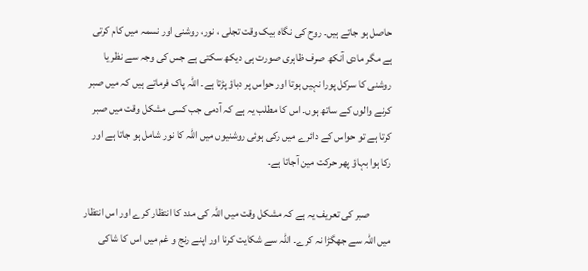حاصل ہو جاتے ہیں۔ روح کی نگاہ بیک وقت تجلی ، نور، روشنی اور نسمہ میں کام کرتی ہے مگر مادی آنکھ صرف ظاہری صورت ہی دیکھ سکتی ہے جس کی وجہ سے نظر یا روشنی کا سرکل پورا نہیں ہوتا اور حواس پر دباؤ پڑتا ہے۔ اللہ پاک فرماتے ہیں کہ میں صبر   کرنے والوں کے ساتھ ہوں۔ اس کا مطلب یہ ہے کہ آدمی جب کسی مشکل وقت میں صبر   کرتا ہے تو حواس کے دائرے میں رکی ہوئی روشنیوں میں اللہ کا نور شامل ہو جاتا ہے اور رکا ہوا بہاؤ پھر حرکت مین آجاتا ہے۔

          صبر کی تعریف یہ ہے کہ مشکل وقت میں اللہ کی مدد کا انتظار کرے اور اس انتظار میں اللہ سے جھگڑا نہ کرے۔ اللہ سے شکایت کرنا اور اپنے رنج و غم میں اس کا شاکی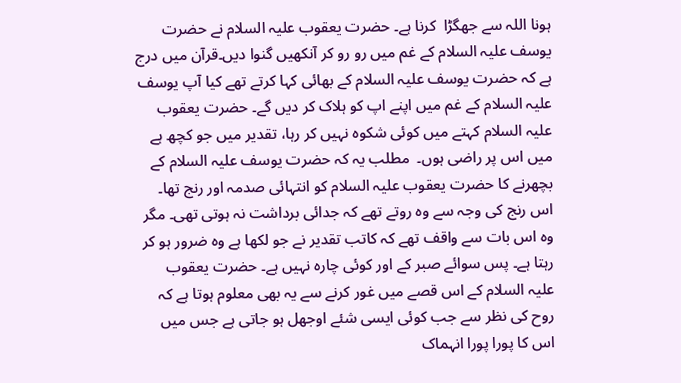ہونا اللہ سے جھگڑا  کرنا ہے۔ حضرت یعقوب علیہ السلام نے حضرت یوسف علیہ السلام کے غم میں رو رو کر آنکھیں گنوا دیں۔قرآن میں درج ہے کہ حضرت یوسف علیہ السلام کے بھائی کہا کرتے تھے کیا آپ یوسف علیہ السلام کے غم میں اپنے اپ کو ہلاک کر دیں گے۔ حضرت یعقوب علیہ السلام کہتے میں کوئی شکوہ نہیں کر رہا، تقدیر میں جو کچھ ہے میں اس پر راضی ہوں۔  مطلب یہ کہ حضرت یوسف علیہ السلام کے بچھرنے کا حضرت یعقوب علیہ السلام کو انتہائی صدمہ اور رنج تھا۔ اس رنج کی وجہ سے وہ روتے تھے کہ جدائی برداشت نہ ہوتی تھی۔ مگر وہ اس بات سے واقف تھے کہ کاتب تقدیر نے جو لکھا ہے وہ ضرور ہو کر رہتا ہے۔ پس سوائے صبر کے اور کوئی چارہ نہیں ہے۔ حضرت یعقوب علیہ السلام کے اس قصے میں غور کرنے سے یہ بھی معلوم ہوتا ہے کہ روح کی نظر سے جب کوئی ایسی شئے اوجھل ہو جاتی ہے جس میں اس کا پورا پورا انہماک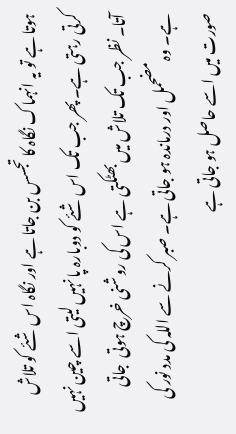ہوتا ہے تو یہ انہماک نگاہ کا تجسس بن جاتا ہے اور نگاہ اس شئے کو تلاش کرتی رہتی ہے۔ پھر جب تک اس شئے کو دوبارہ پا نہیں لیتی اسے چین نہیں آتا۔ نظر جب تک تلاش میں بھٹکتی ہے اس کی روشنی خرچ ہوتی  جاتی ہے۔ وہ مضحمل اور درماندہ ہو جاتی ہے۔ صبر کرنے سے اللہ کی مدد نور کی صورت میں اسے حاصل ہو جاتی ہے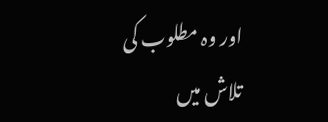اور وہ مطلوب کی تلاش میں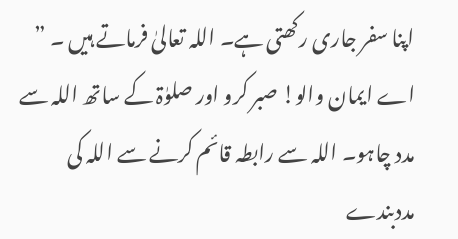اپنا سفر جاری رکھتی ہے۔ اللہ تعالیٰ فرماتے ہیں ۔ ” اے ایمان والو! صبر کرو اور صلوٰۃ کے ساتھ اللہ سے مدد چاہو۔ اللہ سے رابطہ قائم کرنے سے اللہ کی مددبندے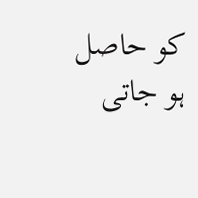کو حاصل ہو جاتی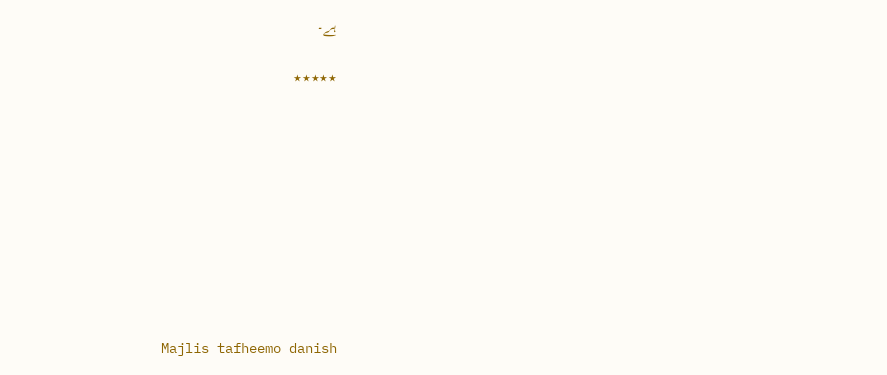ہے۔

٭٭٭٭٭









Majlis tafheemo danish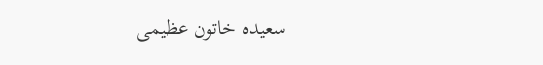سعیدہ خاتون عظیمی